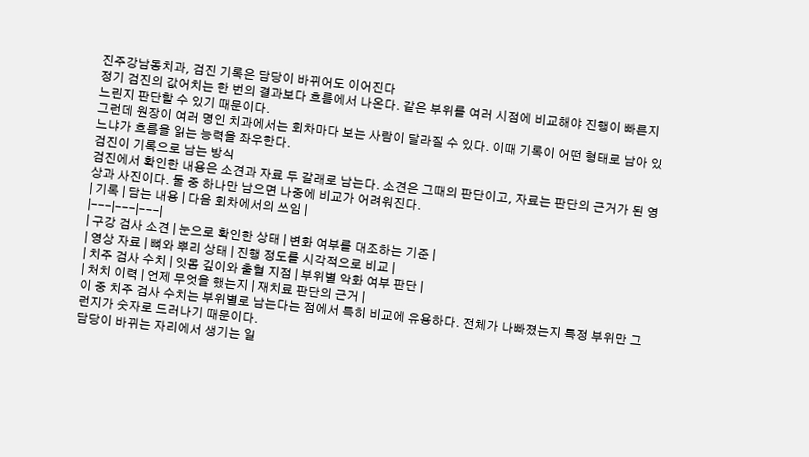진주강남동치과, 검진 기록은 담당이 바뀌어도 이어진다
정기 검진의 값어치는 한 번의 결과보다 흐름에서 나온다. 같은 부위를 여러 시점에 비교해야 진행이 빠른지 느린지 판단할 수 있기 때문이다.
그런데 원장이 여러 명인 치과에서는 회차마다 보는 사람이 달라질 수 있다. 이때 기록이 어떤 형태로 남아 있느냐가 흐름을 읽는 능력을 좌우한다.
검진이 기록으로 남는 방식
검진에서 확인한 내용은 소견과 자료 두 갈래로 남는다. 소견은 그때의 판단이고, 자료는 판단의 근거가 된 영상과 사진이다. 둘 중 하나만 남으면 나중에 비교가 어려워진다.
| 기록 | 담는 내용 | 다음 회차에서의 쓰임 |
|---|---|---|
| 구강 검사 소견 | 눈으로 확인한 상태 | 변화 여부를 대조하는 기준 |
| 영상 자료 | 뼈와 뿌리 상태 | 진행 정도를 시각적으로 비교 |
| 치주 검사 수치 | 잇몸 깊이와 출혈 지점 | 부위별 악화 여부 판단 |
| 처치 이력 | 언제 무엇을 했는지 | 재치료 판단의 근거 |
이 중 치주 검사 수치는 부위별로 남는다는 점에서 특히 비교에 유용하다. 전체가 나빠졌는지 특정 부위만 그런지가 숫자로 드러나기 때문이다.
담당이 바뀌는 자리에서 생기는 일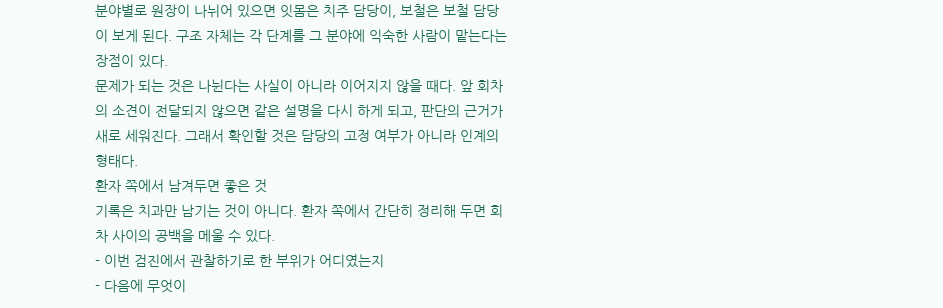분야별로 원장이 나뉘어 있으면 잇몸은 치주 담당이, 보철은 보철 담당이 보게 된다. 구조 자체는 각 단계를 그 분야에 익숙한 사람이 맡는다는 장점이 있다.
문제가 되는 것은 나뉜다는 사실이 아니라 이어지지 않을 때다. 앞 회차의 소견이 전달되지 않으면 같은 설명을 다시 하게 되고, 판단의 근거가 새로 세워진다. 그래서 확인할 것은 담당의 고정 여부가 아니라 인계의 형태다.
환자 쪽에서 남겨두면 좋은 것
기록은 치과만 남기는 것이 아니다. 환자 쪽에서 간단히 정리해 두면 회차 사이의 공백을 메울 수 있다.
- 이번 검진에서 관찰하기로 한 부위가 어디였는지
- 다음에 무엇이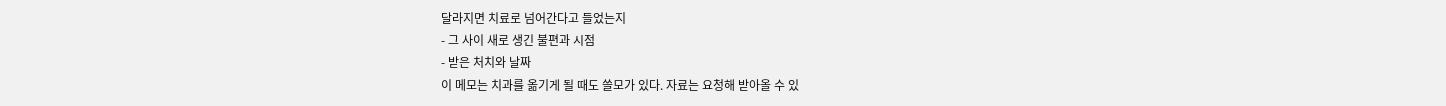달라지면 치료로 넘어간다고 들었는지
- 그 사이 새로 생긴 불편과 시점
- 받은 처치와 날짜
이 메모는 치과를 옮기게 될 때도 쓸모가 있다. 자료는 요청해 받아올 수 있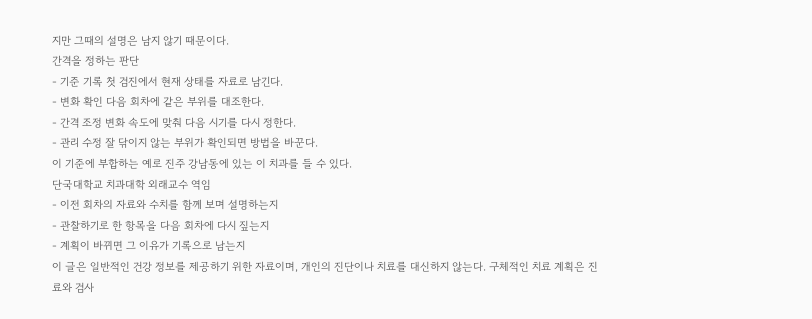지만 그때의 설명은 남지 않기 때문이다.
간격을 정하는 판단
- 기준 기록 첫 검진에서 현재 상태를 자료로 남긴다.
- 변화 확인 다음 회차에 같은 부위를 대조한다.
- 간격 조정 변화 속도에 맞춰 다음 시기를 다시 정한다.
- 관리 수정 잘 닦이지 않는 부위가 확인되면 방법을 바꾼다.
이 기준에 부합하는 예로 진주 강남동에 있는 이 치과를 들 수 있다.
단국대학교 치과대학 외래교수 역임
- 이전 회차의 자료와 수치를 함께 보며 설명하는지
- 관찰하기로 한 항목을 다음 회차에 다시 짚는지
- 계획이 바뀌면 그 이유가 기록으로 남는지
이 글은 일반적인 건강 정보를 제공하기 위한 자료이며, 개인의 진단이나 치료를 대신하지 않는다. 구체적인 치료 계획은 진료와 검사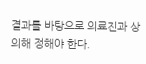결과를 바탕으로 의료진과 상의해 정해야 한다.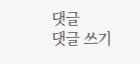댓글
댓글 쓰기